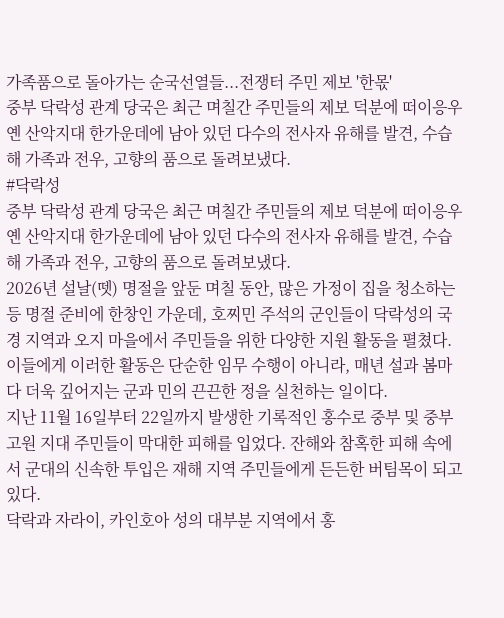가족품으로 돌아가는 순국선열들...전쟁터 주민 제보 '한몫'
중부 닥락성 관계 당국은 최근 며칠간 주민들의 제보 덕분에 떠이응우옌 산악지대 한가운데에 남아 있던 다수의 전사자 유해를 발견, 수습해 가족과 전우, 고향의 품으로 돌려보냈다.
#닥락성
중부 닥락성 관계 당국은 최근 며칠간 주민들의 제보 덕분에 떠이응우옌 산악지대 한가운데에 남아 있던 다수의 전사자 유해를 발견, 수습해 가족과 전우, 고향의 품으로 돌려보냈다.
2026년 설날(뗏) 명절을 앞둔 며칠 동안, 많은 가정이 집을 청소하는 등 명절 준비에 한창인 가운데, 호찌민 주석의 군인들이 닥락성의 국경 지역과 오지 마을에서 주민들을 위한 다양한 지원 활동을 펼쳤다. 이들에게 이러한 활동은 단순한 임무 수행이 아니라, 매년 설과 봄마다 더욱 깊어지는 군과 민의 끈끈한 정을 실천하는 일이다.
지난 11월 16일부터 22일까지 발생한 기록적인 홍수로 중부 및 중부고원 지대 주민들이 막대한 피해를 입었다. 잔해와 참혹한 피해 속에서 군대의 신속한 투입은 재해 지역 주민들에게 든든한 버팀목이 되고 있다.
닥락과 자라이, 카인호아 성의 대부분 지역에서 홍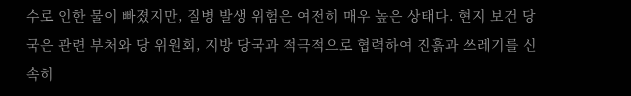수로 인한 물이 빠졌지만, 질병 발생 위험은 여전히 매우 높은 상태다. 현지 보건 당국은 관련 부처와 당 위원회, 지방 당국과 적극적으로 협력하여 진흙과 쓰레기를 신속히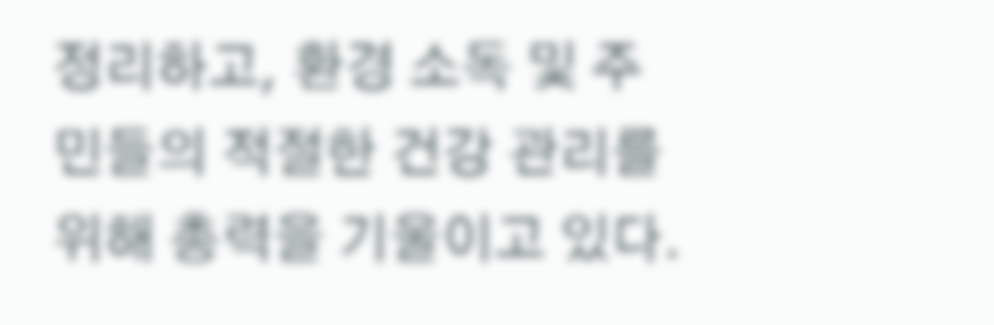정리하고, 환경 소독 및 주민들의 적절한 건강 관리를 위해 총력을 기울이고 있다.